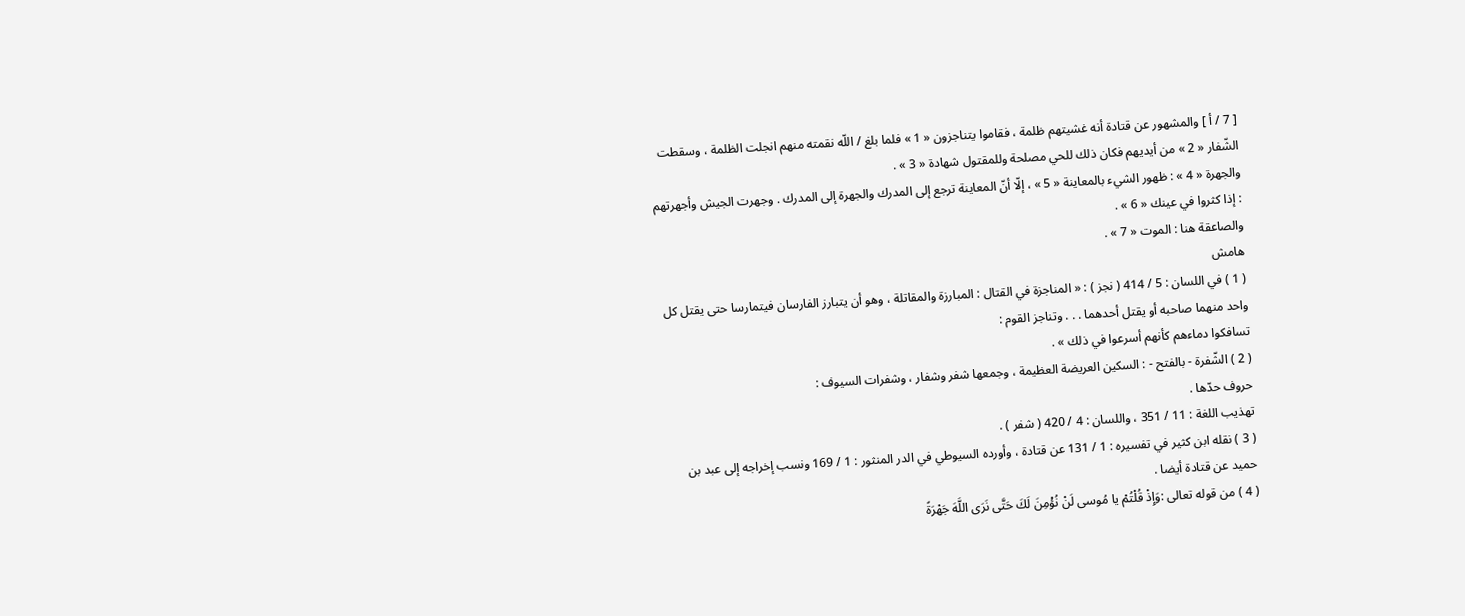[ 7 / أ ] والمشهور عن قتادة أنه غشيتهم ظلمة ، فقاموا يتناجزون « 1 » فلما بلغ / اللّه نقمته منهم انجلت الظلمة ، وسقطت الشّفار « 2 » من أيديهم فكان ذلك للحي مصلحة وللمقتول شهادة « 3 » .
والجهرة « 4 » : ظهور الشيء بالمعاينة « 5 » ، إلّا أنّ المعاينة ترجع إلى المدرك والجهرة إلى المدرك . وجهرت الجيش وأجهرتهم : إذا كثروا في عينك « 6 » .
والصاعقة هنا : الموت « 7 » .
هامش
( 1 ) في اللسان : 5 / 414 ( نجز ) : « المناجزة في القتال : المبارزة والمقاتلة ، وهو أن يتبارز الفارسان فيتمارسا حتى يقتل كل واحد منهما صاحبه أو يقتل أحدهما . . . وتناجز القوم :
تسافكوا دماءهم كأنهم أسرعوا في ذلك » .
( 2 ) الشّفرة - بالفتح - : السكين العريضة العظيمة ، وجمعها شفر وشفار ، وشفرات السيوف :
حروف حدّها .
تهذيب اللغة : 11 / 351 ، واللسان : 4 / 420 ( شفر ) .
( 3 ) نقله ابن كثير في تفسيره : 1 / 131 عن قتادة ، وأورده السيوطي في الدر المنثور : 1 / 169 ونسب إخراجه إلى عبد بن حميد عن قتادة أيضا .
( 4 ) من قوله تعالى :وَإِذْ قُلْتُمْ يا مُوسى لَنْ نُؤْمِنَ لَكَ حَتَّى نَرَى اللَّهَ جَهْرَةً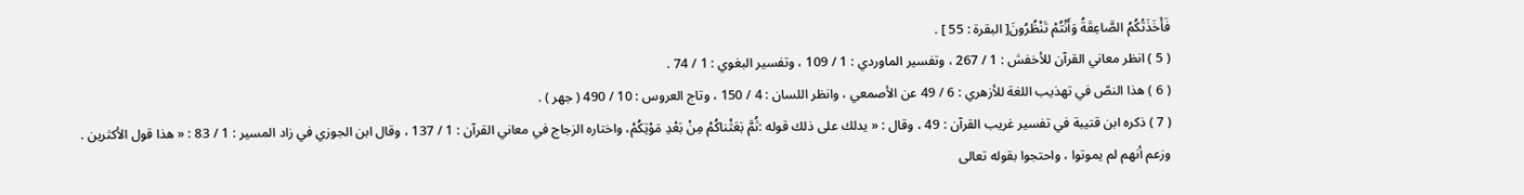فَأَخَذَتْكُمُ الصَّاعِقَةُ وَأَنْتُمْ تَنْظُرُونَ[ البقرة : 55 ] .
( 5 ) انظر معاني القرآن للأخفش : 1 / 267 ، وتفسير الماوردي : 1 / 109 ، وتفسير البغوي : 1 / 74 .
( 6 ) هذا النصّ في تهذيب اللغة للأزهري : 6 / 49 عن الأصمعي ، وانظر اللسان : 4 / 150 ، وتاج العروس : 10 / 490 ( جهر ) .
( 7 ) ذكره ابن قتيبة في تفسير غريب القرآن : 49 ، وقال : « يدلك على ذلك قوله :ثُمَّ بَعَثْناكُمْ مِنْ بَعْدِ مَوْتِكُمْ، واختاره الزجاج في معاني القرآن : 1 / 137 ، وقال ابن الجوزي في زاد المسير : 1 / 83 : « هذا قول الأكثرين . وزعم أنهم لم يموتوا ، واحتجوا بقوله تعالى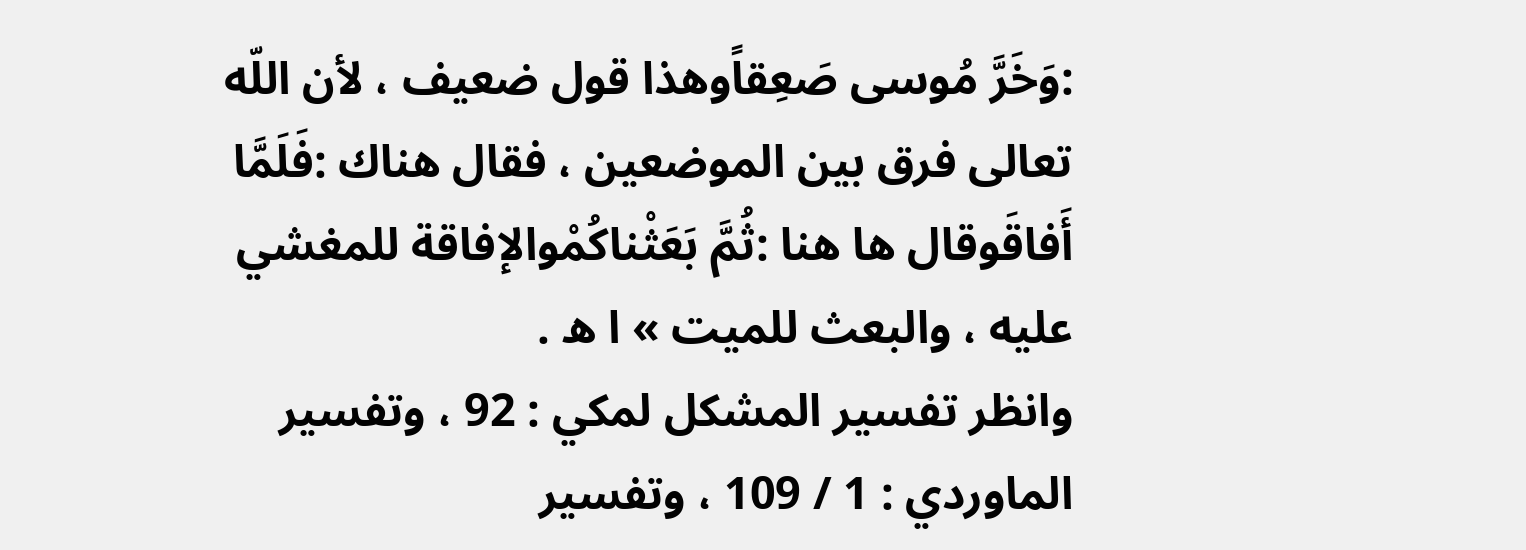:وَخَرَّ مُوسى صَعِقاًوهذا قول ضعيف ، لأن اللّه تعالى فرق بين الموضعين ، فقال هناك :فَلَمَّا أَفاقَوقال ها هنا :ثُمَّ بَعَثْناكُمْوالإفاقة للمغشي عليه ، والبعث للميت » ا ه .
وانظر تفسير المشكل لمكي : 92 ، وتفسير الماوردي : 1 / 109 ، وتفسير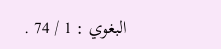البغوي : 1 / 74 .